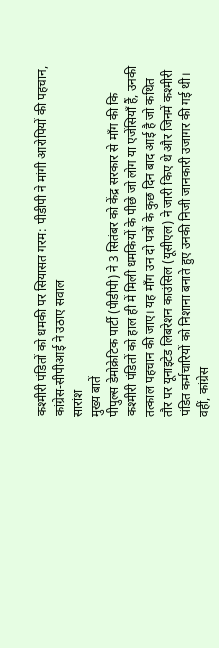कश्मीरी पंडितों को धमकी पर सियासत गरम: पीडीपी ने मांगी आरोपियों की पहचान, कांग्रेस-सीपीआई ने उठाए सवाल
सारांश
मुख्य बातें
पीपुल्स डेमोक्रेटिक पार्टी (पीडीपी) ने 3 सितंबर को केंद्र सरकार से माँग की कि कश्मीरी पंडितों को हाल ही में मिली धमकियों के पीछे जो लोग या एजेंसियाँ हैं, उनकी तत्काल पहचान की जाए। यह माँग उन दो पत्रों के कुछ दिन बाद आई है जो कथित तौर पर यूनाइटेड लिबरेशन काउंसिल (यूसीएल) ने जारी किए थे और जिनमें कश्मीरी पंडित कर्मचारियों को निशाना बनाते हुए उनकी निजी जानकारी उजागर की गई थी। वहीं, कांग्रेस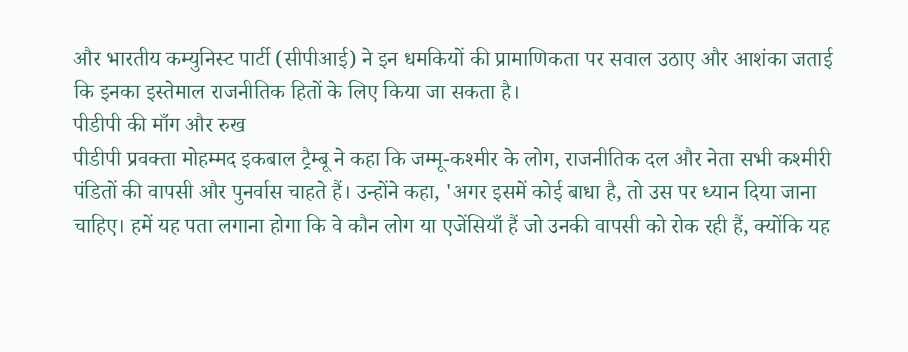और भारतीय कम्युनिस्ट पार्टी (सीपीआई) ने इन धमकियों की प्रामाणिकता पर सवाल उठाए और आशंका जताई कि इनका इस्तेमाल राजनीतिक हितों के लिए किया जा सकता है।
पीडीपी की माँग और रुख
पीडीपी प्रवक्ता मोहम्मद इकबाल ट्रैम्बू ने कहा कि जम्मू-कश्मीर के लोग, राजनीतिक दल और नेता सभी कश्मीरी पंडितों की वापसी और पुनर्वास चाहते हैं। उन्होंने कहा, 'अगर इसमें कोई बाधा है, तो उस पर ध्यान दिया जाना चाहिए। हमें यह पता लगाना होगा कि वे कौन लोग या एजेंसियाँ हैं जो उनकी वापसी को रोक रही हैं, क्योंकि यह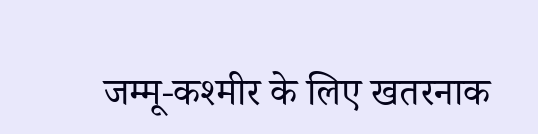जम्मू-कश्मीर के लिए खतरनाक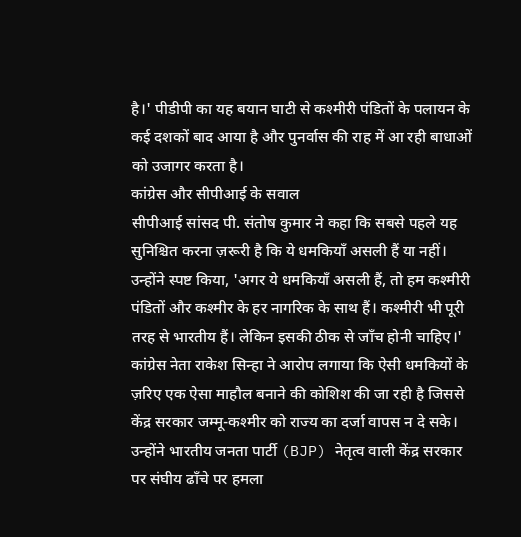है।' पीडीपी का यह बयान घाटी से कश्मीरी पंडितों के पलायन के कई दशकों बाद आया है और पुनर्वास की राह में आ रही बाधाओं को उजागर करता है।
कांग्रेस और सीपीआई के सवाल
सीपीआई सांसद पी. संतोष कुमार ने कहा कि सबसे पहले यह सुनिश्चित करना ज़रूरी है कि ये धमकियाँ असली हैं या नहीं। उन्होंने स्पष्ट किया, 'अगर ये धमकियाँ असली हैं, तो हम कश्मीरी पंडितों और कश्मीर के हर नागरिक के साथ हैं। कश्मीरी भी पूरी तरह से भारतीय हैं। लेकिन इसकी ठीक से जाँच होनी चाहिए।'
कांग्रेस नेता राकेश सिन्हा ने आरोप लगाया कि ऐसी धमकियों के ज़रिए एक ऐसा माहौल बनाने की कोशिश की जा रही है जिससे केंद्र सरकार जम्मू-कश्मीर को राज्य का दर्जा वापस न दे सके। उन्होंने भारतीय जनता पार्टी (BJP) नेतृत्व वाली केंद्र सरकार पर संघीय ढाँचे पर हमला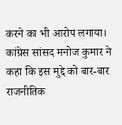करने का भी आरोप लगाया। कांग्रेस सांसद मनोज कुमार ने कहा कि इस मुद्दे को बार-बार राजनीतिक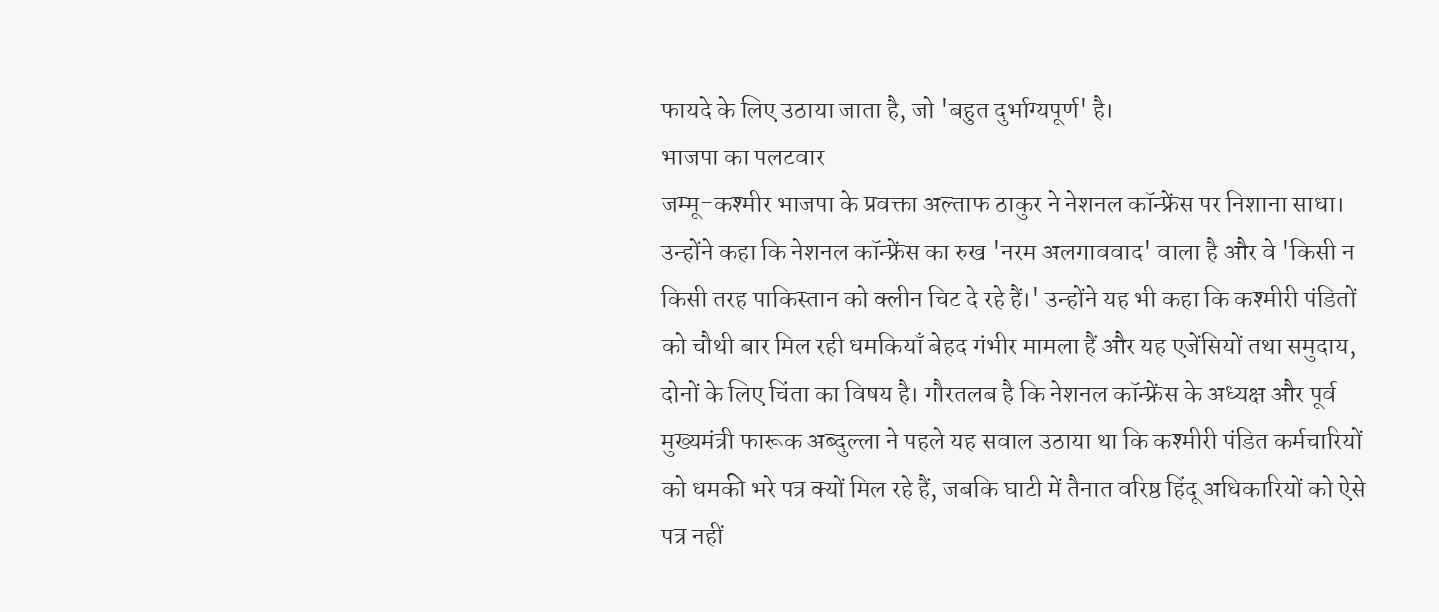फायदे के लिए उठाया जाता है, जो 'बहुत दुर्भाग्यपूर्ण' है।
भाजपा का पलटवार
जम्मू-कश्मीर भाजपा के प्रवक्ता अल्ताफ ठाकुर ने नेशनल कॉन्फ्रेंस पर निशाना साधा। उन्होंने कहा कि नेशनल कॉन्फ्रेंस का रुख 'नरम अलगाववाद' वाला है और वे 'किसी न किसी तरह पाकिस्तान को क्लीन चिट दे रहे हैं।' उन्होंने यह भी कहा कि कश्मीरी पंडितों को चौथी बार मिल रही धमकियाँ बेहद गंभीर मामला हैं और यह एजेंसियों तथा समुदाय, दोनों के लिए चिंता का विषय है। गौरतलब है कि नेशनल कॉन्फ्रेंस के अध्यक्ष और पूर्व मुख्यमंत्री फारूक अब्दुल्ला ने पहले यह सवाल उठाया था कि कश्मीरी पंडित कर्मचारियों को धमकी भरे पत्र क्यों मिल रहे हैं, जबकि घाटी में तैनात वरिष्ठ हिंदू अधिकारियों को ऐसे पत्र नहीं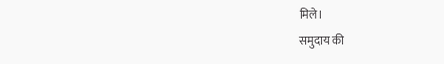मिले।
समुदाय की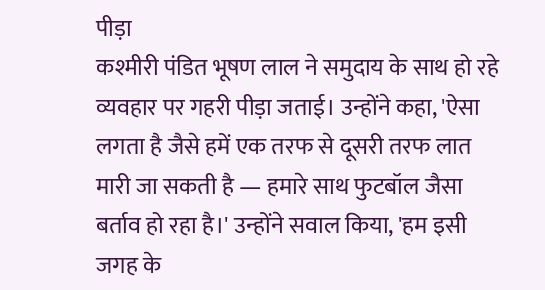पीड़ा
कश्मीरी पंडित भूषण लाल ने समुदाय के साथ हो रहे व्यवहार पर गहरी पीड़ा जताई। उन्होंने कहा, 'ऐसा लगता है जैसे हमें एक तरफ से दूसरी तरफ लात मारी जा सकती है — हमारे साथ फुटबॉल जैसा बर्ताव हो रहा है।' उन्होंने सवाल किया, 'हम इसी जगह के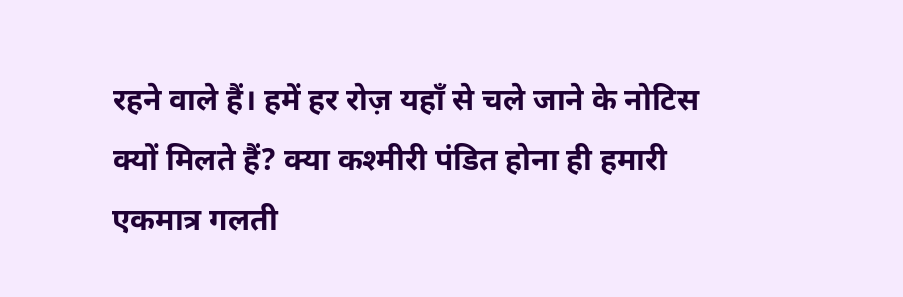रहने वाले हैं। हमें हर रोज़ यहाँ से चले जाने के नोटिस क्यों मिलते हैं? क्या कश्मीरी पंडित होना ही हमारी एकमात्र गलती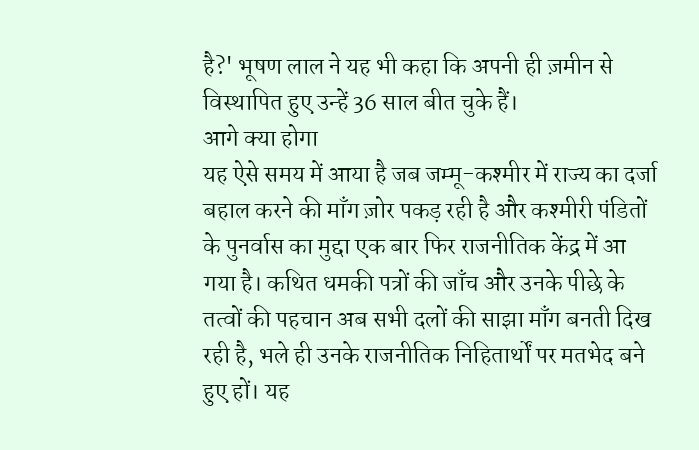है?' भूषण लाल ने यह भी कहा कि अपनी ही ज़मीन से विस्थापित हुए उन्हें 36 साल बीत चुके हैं।
आगे क्या होगा
यह ऐसे समय में आया है जब जम्मू-कश्मीर में राज्य का दर्जा बहाल करने की माँग ज़ोर पकड़ रही है और कश्मीरी पंडितों के पुनर्वास का मुद्दा एक बार फिर राजनीतिक केंद्र में आ गया है। कथित धमकी पत्रों की जाँच और उनके पीछे के तत्वों की पहचान अब सभी दलों की साझा माँग बनती दिख रही है, भले ही उनके राजनीतिक निहितार्थों पर मतभेद बने हुए हों। यह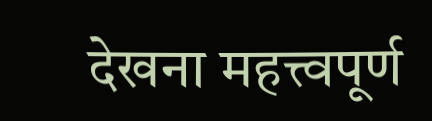देखना महत्त्वपूर्ण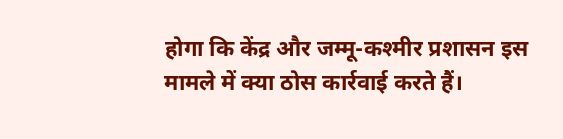होगा कि केंद्र और जम्मू-कश्मीर प्रशासन इस मामले में क्या ठोस कार्रवाई करते हैं।